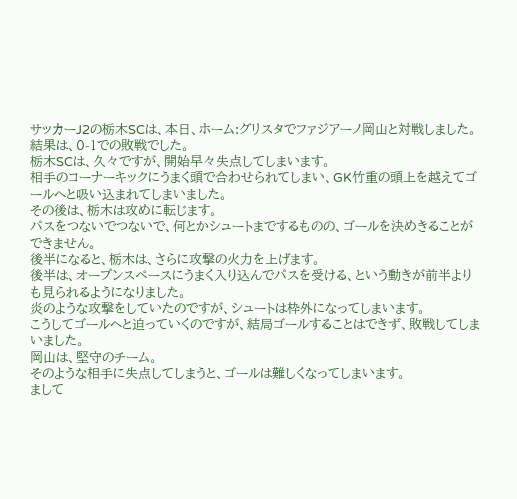サッカーJ2の栃木SCは、本日、ホーム:グリスタでファジアーノ岡山と対戦しました。
結果は、0-1での敗戦でした。
栃木SCは、久々ですが、開始早々失点してしまいます。
相手のコーナーキックにうまく頭で合わせられてしまい、GK竹重の頭上を越えてゴールへと吸い込まれてしまいました。
その後は、栃木は攻めに転じます。
パスをつないでつないで、何とかシュートまでするものの、ゴールを決めきることができません。
後半になると、栃木は、さらに攻撃の火力を上げます。
後半は、オープンスペースにうまく入り込んでパスを受ける、という動きが前半よりも見られるようになりました。
炎のような攻撃をしていたのですが、シュートは枠外になってしまいます。
こうしてゴールへと迫っていくのですが、結局ゴールすることはできず、敗戦してしまいました。
岡山は、堅守のチーム。
そのような相手に失点してしまうと、ゴールは難しくなってしまいます。
まして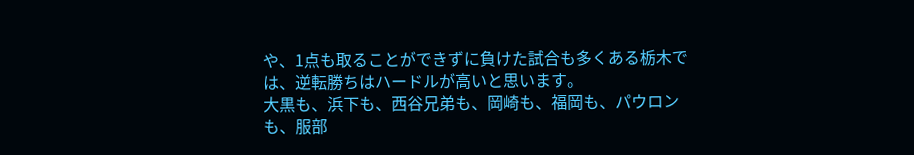や、1点も取ることができずに負けた試合も多くある栃木では、逆転勝ちはハードルが高いと思います。
大黒も、浜下も、西谷兄弟も、岡崎も、福岡も、パウロンも、服部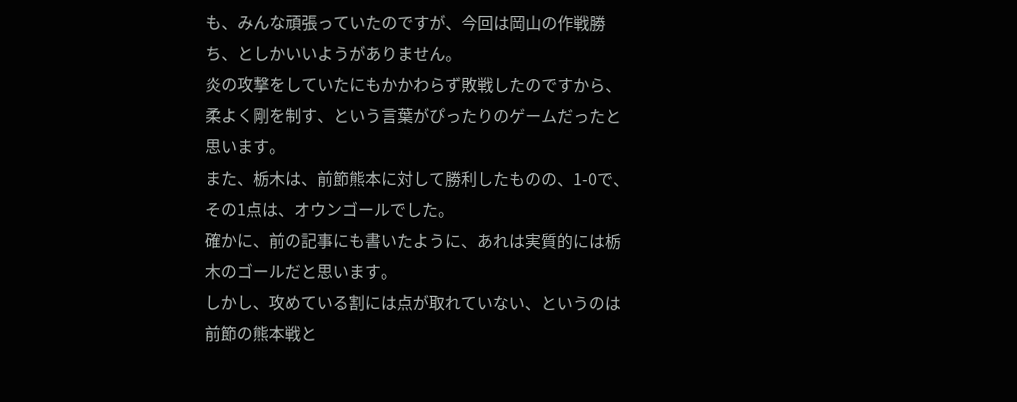も、みんな頑張っていたのですが、今回は岡山の作戦勝ち、としかいいようがありません。
炎の攻撃をしていたにもかかわらず敗戦したのですから、柔よく剛を制す、という言葉がぴったりのゲームだったと思います。
また、栃木は、前節熊本に対して勝利したものの、1-0で、その1点は、オウンゴールでした。
確かに、前の記事にも書いたように、あれは実質的には栃木のゴールだと思います。
しかし、攻めている割には点が取れていない、というのは前節の熊本戦と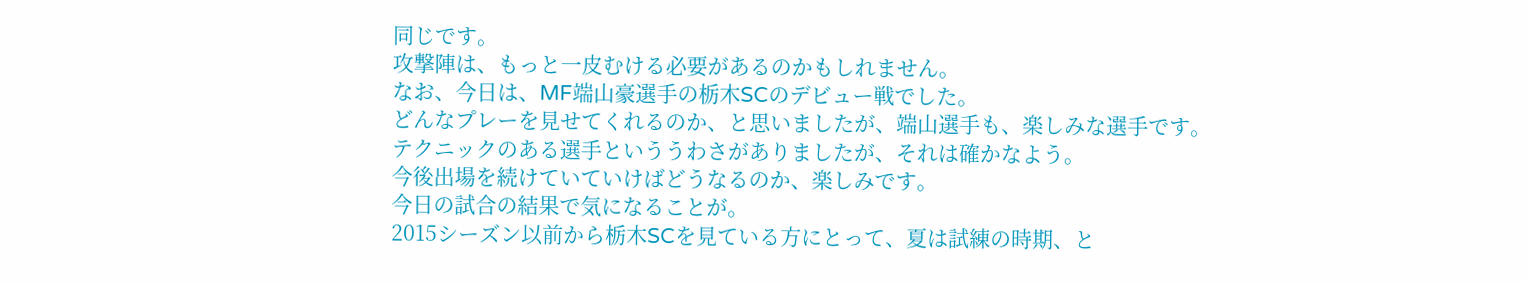同じです。
攻撃陣は、もっと一皮むける必要があるのかもしれません。
なお、今日は、MF端山豪選手の栃木SCのデビュー戦でした。
どんなプレーを見せてくれるのか、と思いましたが、端山選手も、楽しみな選手です。
テクニックのある選手といううわさがありましたが、それは確かなよう。
今後出場を続けていていけばどうなるのか、楽しみです。
今日の試合の結果で気になることが。
2015シーズン以前から栃木SCを見ている方にとって、夏は試練の時期、と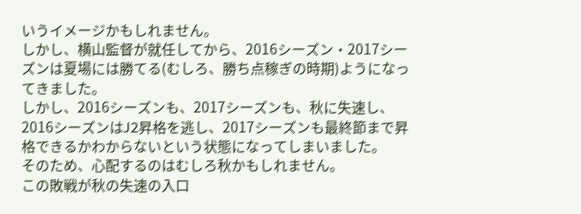いうイメージかもしれません。
しかし、横山監督が就任してから、2016シーズン・2017シーズンは夏場には勝てる(むしろ、勝ち点稼ぎの時期)ようになってきました。
しかし、2016シーズンも、2017シーズンも、秋に失速し、2016シーズンはJ2昇格を逃し、2017シーズンも最終節まで昇格できるかわからないという状態になってしまいました。
そのため、心配するのはむしろ秋かもしれません。
この敗戦が秋の失速の入口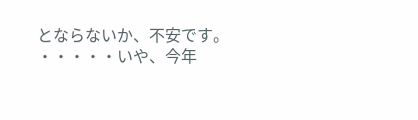とならないか、不安です。
・・・・・いや、今年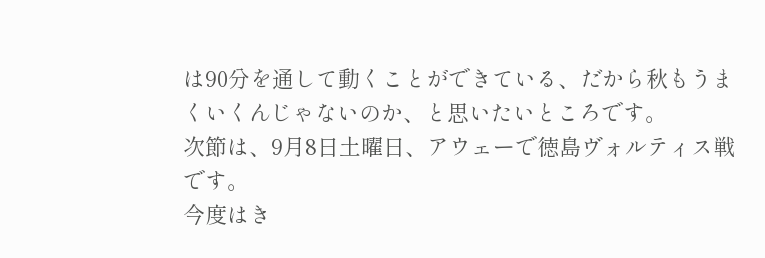は90分を通して動くことができている、だから秋もうまくいくんじゃないのか、と思いたいところです。
次節は、9月8日土曜日、アウェーで徳島ヴォルティス戦です。
今度はき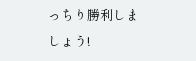っちり勝利しましょう!